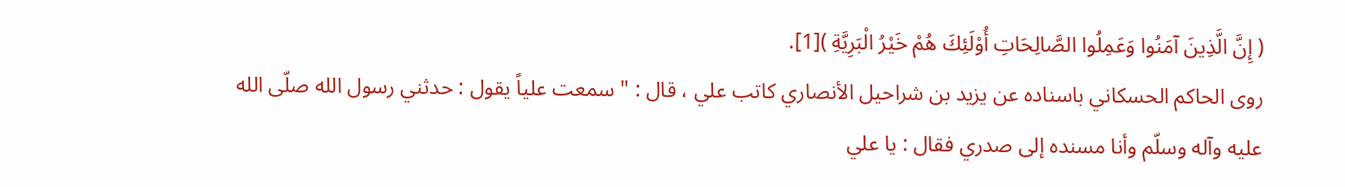( إِنَّ الَّذِينَ آمَنُوا وَعَمِلُوا الصَّالِحَاتِ أُوْلَئِكَ هُمْ خَيْرُ الْبَرِيَّةِ )[1].
روى الحاكم الحسكاني باسناده عن يزيد بن شراحيل الأنصاري كاتب علي ، قال : " سمعت علياً يقول : حدثني رسول الله صلّى الله عليه وآله وسلّم وأنا مسنده إلى صدري فقال : يا علي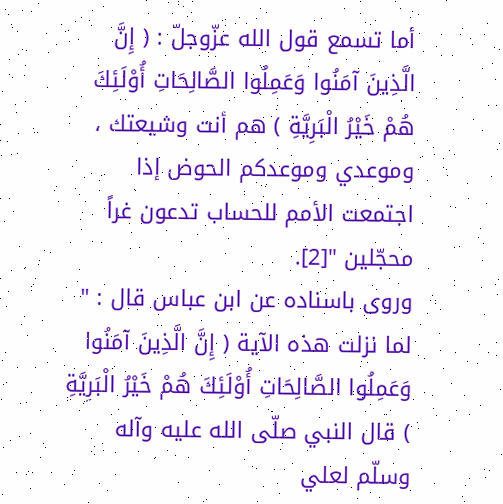أما تسمع قول الله عزّوجلّ : ( إِنَّ الَّذِينَ آمَنُوا وَعَمِلُوا الصَّالِحَاتِ أُوْلَئِكَ هُمْ خَيْرُ الْبَرِيَّةِ ) هم أنت وشيعتك ، وموعدي وموعدكم الحوض إذا اجتمعت الأمم للحساب تدعون غراً محجّلين "[2].
وروى باسناده عن ابن عباس قال : " لما نزلت هذه الآية ( إِنَّ الَّذِينَ آمَنُوا وَعَمِلُوا الصَّالِحَاتِ أُوْلَئِكَ هُمْ خَيْرُ الْبَرِيَّةِ ) قال النبي صلّى الله عليه وآله وسلّم لعلي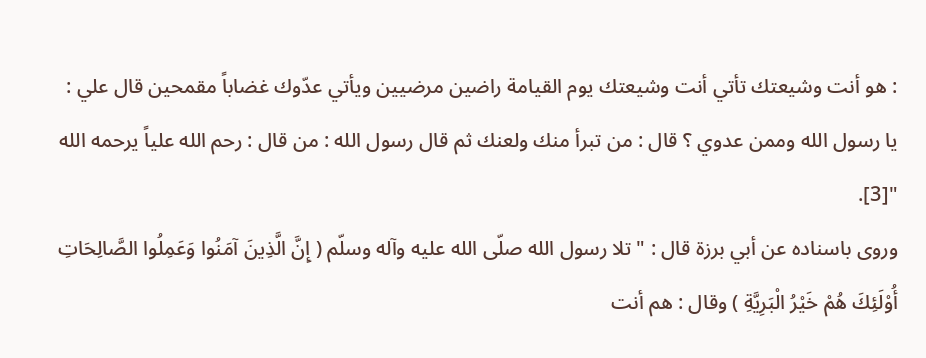: هو أنت وشيعتك تأتي أنت وشيعتك يوم القيامة راضين مرضيين ويأتي عدّوك غضاباً مقمحين قال علي : يا رسول الله وممن عدوي ؟ قال : من تبرأ منك ولعنك ثم قال رسول الله : من قال : رحم الله علياً يرحمه الله "[3].
وروى باسناده عن أبي برزة قال : " تلا رسول الله صلّى الله عليه وآله وسلّم ( إِنَّ الَّذِينَ آمَنُوا وَعَمِلُوا الصَّالِحَاتِ أُوْلَئِكَ هُمْ خَيْرُ الْبَرِيَّةِ ) وقال : هم أنت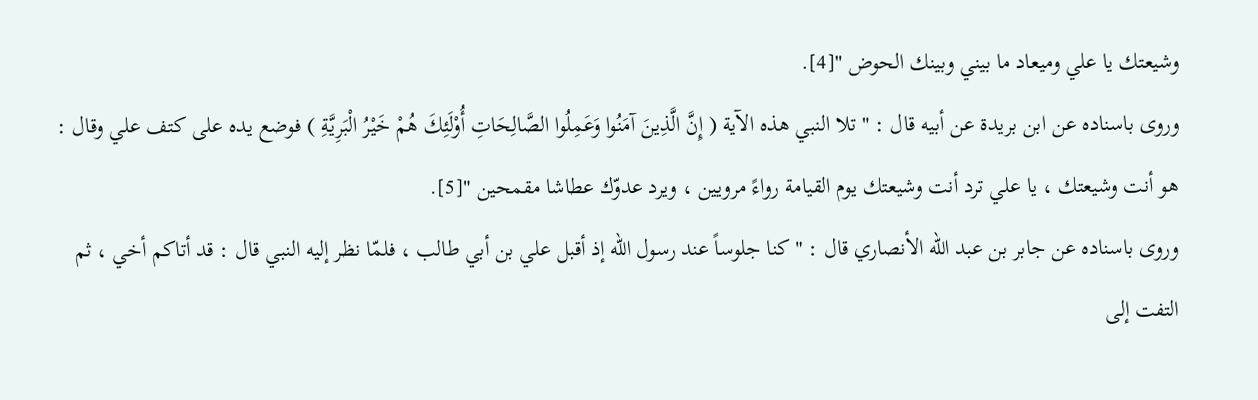وشيعتك يا علي وميعاد ما بيني وبينك الحوض "[4].
وروى باسناده عن ابن بريدة عن أبيه قال : " تلا النبي هذه الآية ( إِنَّ الَّذِينَ آمَنُوا وَعَمِلُوا الصَّالِحَاتِ أُوْلَئِكَ هُمْ خَيْرُ الْبَرِيَّةِ ) فوضع يده على كتف علي وقال : هو أنت وشيعتك ، يا علي ترد أنت وشيعتك يوم القيامة رواءً مرويين ، ويرد عدوّك عطاشا مقمحين "[5].
وروى باسناده عن جابر بن عبد الله الأنصاري قال : " كنا جلوساً عند رسول الله إذ أقبل علي بن أبي طالب ، فلمّا نظر إليه النبي قال : قد أتاكم أخي ، ثم التفت إلى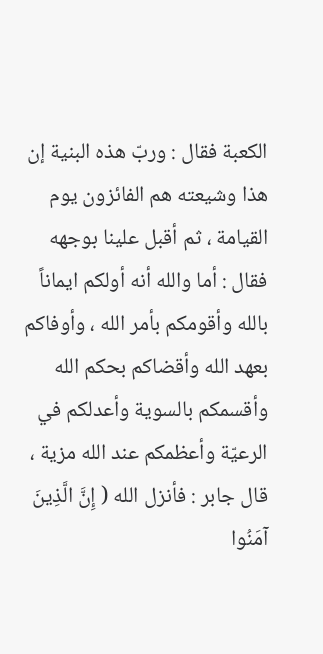الكعبة فقال : وربّ هذه البنية إن هذا وشيعته هم الفائزون يوم القيامة ، ثم أقبل علينا بوجهه فقال : أما والله أنه أولكم ايماناً بالله وأقومكم بأمر الله ، وأوفاكم بعهد الله وأقضاكم بحكم الله وأقسمكم بالسوية وأعدلكم في الرعيّة وأعظمكم عند الله مزية ، قال جابر : فأنزل الله ( إِنَّ الَّذِينَ آمَنُوا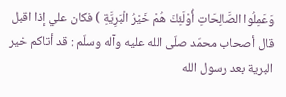وَعَمِلُوا الصَّالِحَاتِ أُوْلَئِكَ هُمْ خَيْرُ الْبَرِيَّةِ ) فكان علي إذا اقبل قال أصحاب محمّد صلّى الله عليه وآله وسلّم : قد أتاكم خير البرية بعد رسول الله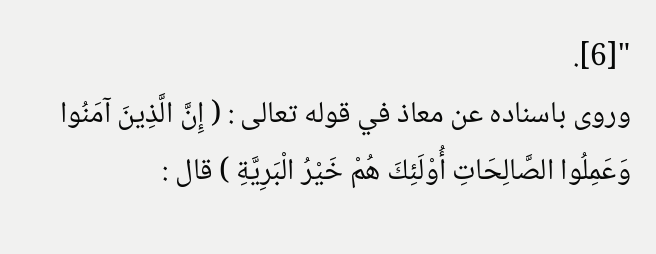"[6].
وروى باسناده عن معاذ في قوله تعالى : ( إِنَّ الَّذِينَ آمَنُوا وَعَمِلُوا الصَّالِحَاتِ أُوْلَئِكَ هُمْ خَيْرُ الْبَرِيَّةِ ) قال :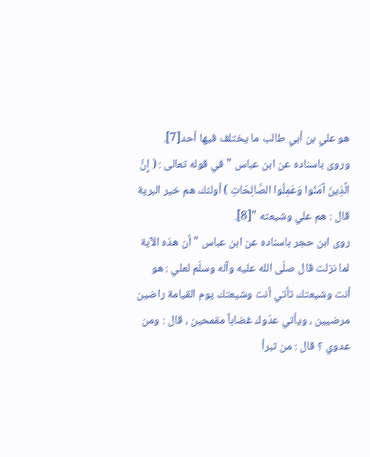هو علي بن أبي طالب ما يختلف فيها أحد[7].
وروى باسناده عن ابن عباس " في قوله تعالى : ( إِنَّ الَّذِينَ آمَنُوا وَعَمِلُوا الصَّالِحَاتِ ) أولئك هم خير البرية قال : هم علي وشيعته "[8].
روى ابن حجر باسناده عن ابن عباس " أن هذه الآية لما نزلت قال صلّى الله عليه وآله وسلّم لعلي : هو أنت وشيعتك تأتي أنت وشيعتك يوم القيامة راضين مرضيين ، ويأتي عدّوك غضاباً مقمحين ، قال : ومن عدوي ؟ قال : من تبرأ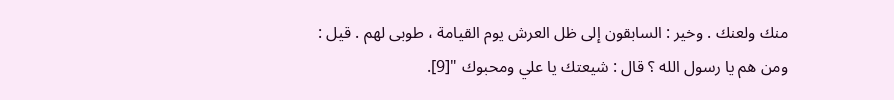منك ولعنك . وخير : السابقون إلى ظل العرش يوم القيامة ، طوبى لهم . قيل : ومن هم يا رسول الله ؟ قال : شيعتك يا علي ومحبوك "[9].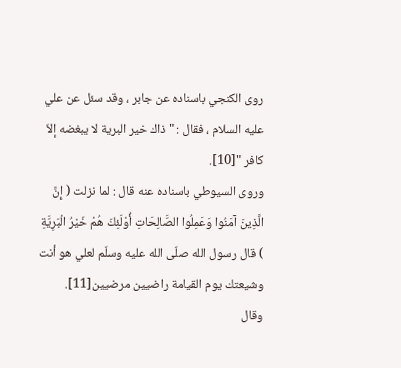روى الكنجي باسناده عن جابر ، وقد سئل عن علي عليه السلام ، فقال : " ذاك خير البرية لا يبغضه إلاّ كافر "[10].
وروى السيوطي باسناده عنه قال : لما نزلت ( إِنَّ الَّذِينَ آمَنُوا وَعَمِلُوا الصَّالِحَاتِ أُوْلَئِكَ هُمْ خَيْرُ الْبَرِيَّةِ ) قال رسول الله صلّى الله عليه وسلّم لعلي هو أنت وشيعتك يوم القيامة راضيين مرضيين[11].
وقال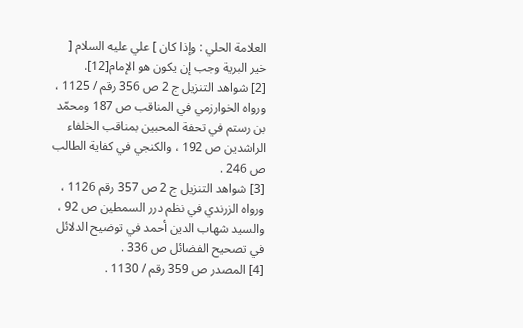العلامة الحلي : وإذا كان ] علي عليه السلام [ خير البرية وجب إن يكون هو الإمام[12].
[2] شواهد التنزيل ج 2 ص 356 رقم / 1125 ، ورواه الخوارزمي في المناقب ص 187 ومحمّد بن رستم في تحفة المحبين بمناقب الخلفاء الراشدين ص 192 ، والكنجي في كفاية الطالب ص 246 .
[3] شواهد التنزيل ج 2 ص 357 رقم 1126 ، ورواه الزرندي في نظم درر السمطين ص 92 ، والسيد شهاب الدين أحمد في توضيح الدلائل في تصحيح الفضائل ص 336 .
[4] المصدر ص 359 رقم / 1130 .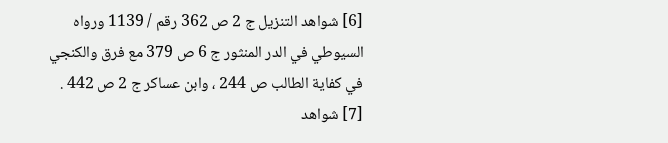[6] شواهد التنزيل ج 2 ص 362 رقم / 1139 ورواه السيوطي في الدر المنثور ج 6 ص 379 مع فرق والكنجي في كفاية الطالب ص 244 ، وابن عساكر ج 2 ص 442 .
[7] شواهد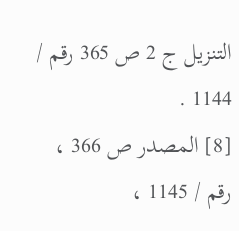التنزيل ج 2 ص 365 رقم / 1144 .
[8] المصدر ص 366 ، رقم / 1145 ،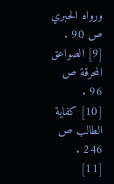ورواه الحبري ص 90 .
[9] الصواعق المحرقة ص 96 .
[10] كفاية الطالب ص 246 .
[11]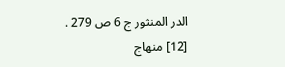الدر المنثور ج 6 ص 279 .
[12] منهاج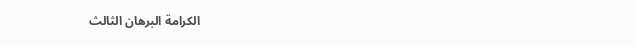الكرامة البرهان الثالث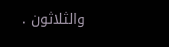والثلاثون .